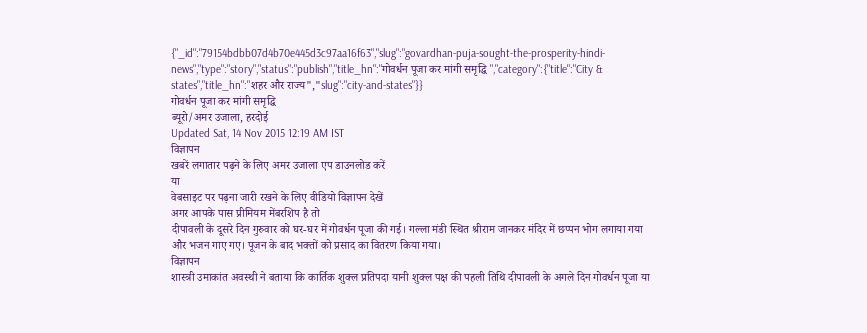{"_id":"79154bdbb07d4b70e445d3c97aa16f63","slug":"govardhan-puja-sought-the-prosperity-hindi-news","type":"story","status":"publish","title_hn":"गोवर्धन पूजा कर मांगी समृद्धि ","category":{"title":"City & states","title_hn":"शहर और राज्य","slug":"city-and-states"}}
गोवर्धन पूजा कर मांगी समृद्धि
ब्यूरो/अमर उजाला, हरदोई
Updated Sat, 14 Nov 2015 12:19 AM IST
विज्ञापन
खबरें लगातार पढ़ने के लिए अमर उजाला एप डाउनलोड करें
या
वेबसाइट पर पढ़ना जारी रखने के लिए वीडियो विज्ञापन देखें
अगर आपके पास प्रीमियम मेंबरशिप है तो
दीपावली के दूसरे दिन गुरुवार को घर-घर में गोवर्धन पूजा की गई। गल्ला मंडी स्थित श्रीराम जानकर मंदिर में छप्पन भोग लगाया गया और भजन गाए गए। पूजन के बाद भक्तों को प्रसाद का वितरण किया गया।
विज्ञापन
शास्त्री उमाकांत अवस्थी ने बताया कि कार्तिक शुक्ल प्रतिपदा यानी शुक्ल पक्ष की पहली तिथि दीपावली के अगले दिन गोवर्धन पूजा या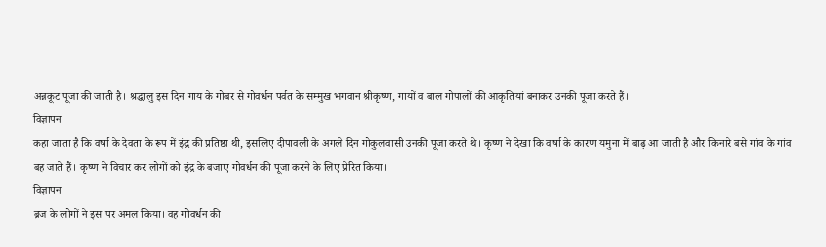अन्नकूट पूजा की जाती है। श्रद्धालु इस दिन गाय के गोबर से गोवर्धन पर्वत के सम्मुख भगवान श्रीकृष्ण, गायों व बाल गोपालों की आकृतियां बनाकर उनकी पूजा करते हैं।
विज्ञापन
कहा जाता है कि वर्षा के देवता के रूप में इंद्र की प्रतिष्ठा थी, इसलिए दीपावली के अगले दिन गोकुलवासी उनकी पूजा करते थे। कृष्ण ने देखा कि वर्षा के कारण यमुना में बाढ़ आ जाती है और किनारे बसे गांव के गांव बह जाते हैं। कृष्ण ने विचार कर लोगों को इंद्र के बजाए गोवर्धन की पूजा करने के लिए प्रेरित किया।
विज्ञापन
ब्रज के लोगों ने इस पर अमल किया। वह गोवर्धन की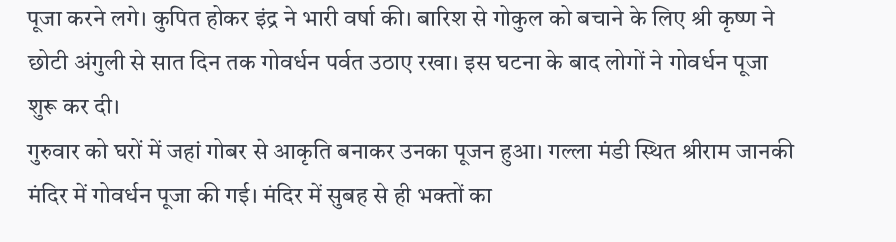पूजा करने लगे। कुपित होकर इंद्र ने भारी वर्षा की। बारिश से गोकुल को बचाने के लिए श्री कृष्ण ने छोटी अंगुली से सात दिन तक गोवर्धन पर्वत उठाए रखा। इस घटना के बाद लोगों ने गोवर्धन पूजा शुरू कर दी।
गुरुवार को घरों में जहां गोबर से आकृति बनाकर उनका पूजन हुआ। गल्ला मंडी स्थित श्रीराम जानकी मंदिर में गोवर्धन पूजा की गई। मंदिर में सुबह से ही भक्तों का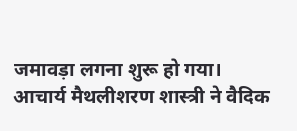जमावड़ा लगना शुरू हो गया। आचार्य मैथलीशरण शास्त्री ने वैदिक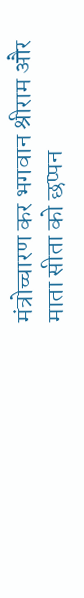मंत्रोच्चारण कर भगवान श्रीराम और माता सीता को छप्पन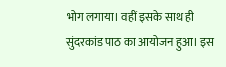भोग लगाया। वहीं इसके साथ ही सुंदरकांड पाठ का आयोजन हुआ। इस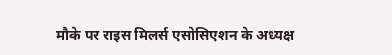मौके पर राइस मिलर्स एसोसिएशन के अध्यक्ष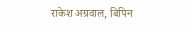राकेश अग्रवाल, बिपिन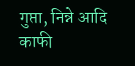गुप्ता, निन्ने आदि काफी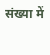संख्या में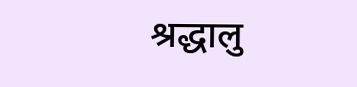श्रद्धालु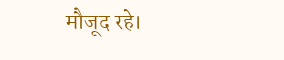मौजूद रहे।